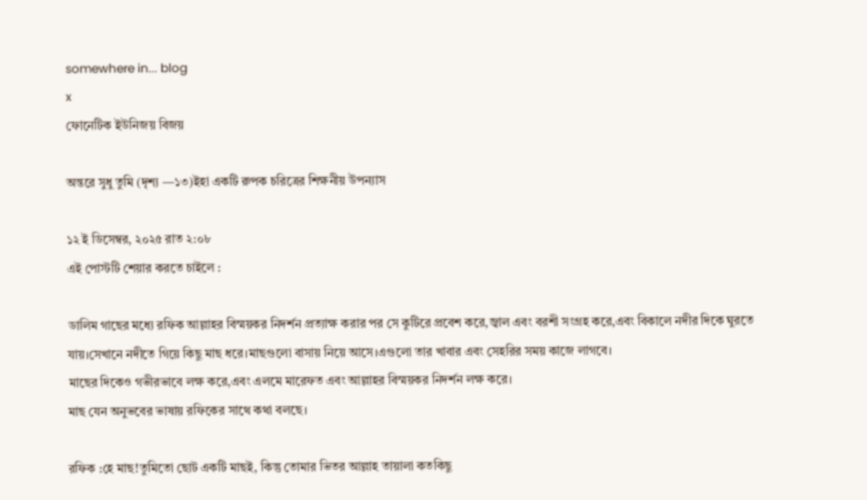somewhere in... blog
x
ফোনেটিক ইউনিজয় বিজয়

অন্তরে সুধু তুমি (দৃশ্য —১৩)ইহা একটি রুপক চরিত্রের শিক্ষনীয় উপন্যাস

১২ ই ডিসেম্বর, ২০২৫ রাত ২:০৮
এই পোস্টটি শেয়ার করতে চাইলে :

ডালিম গাছের মধ্যে রফিক আল্লাহর বিস্ময়কর নিদর্শন প্রত্যাক্ষ করার পর সে কুটিরে প্রবেশ করে,জ্বাল এবং বরশী সংগ্রহ করে,এবং বিকালে নদীর দিকে ঘুরতে যায়।সেখানে নদীতে গিয়ে কিছু মাছ ধরে।মাছগুলো বাসায় নিয়ে আসে।এগুলো তার খাবার এবং সেহরির সময় কাজে লাগবে।
মাছের দিকেও গভীরভাবে লক্ষ করে,এবং এলমে মারেফত এবং আল্লাহর বিস্ময়কর নিদর্শন লক্ষ করে।
মাছ যেন অনুভবের ভাষায় রফিকের সাথে কথা বলছে।

রফিক :হে মাছ!তুমিতো ছোট একটি মাছই, কিন্তু তোমার ভিতর আল্লাহ তায়ালা কতকিছু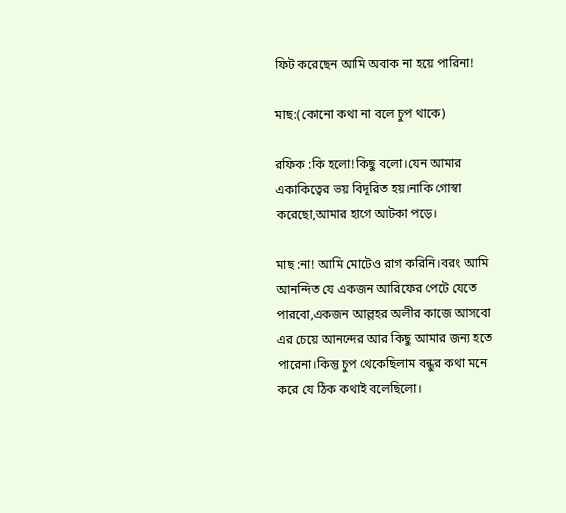ফিট করেছেন আমি অবাক না হয়ে পারিনা!

মাছ:(কোনো কথা না বলে চুপ থাকে)

রফিক :কি হলো!কিছু বলো।যেন আমার একাকিত্বের ভয় বিদূরিত হয়।নাকি গোস্বা করেছো,আমার হাগে আটকা পড়ে।

মাছ :না! আমি মোটেও রাগ করিনি।বরং আমি আনন্দিত যে একজন আরিফের পেটে যেতে পারবো,একজন আল্লহর অলীর কাজে আসবো এর চেয়ে আনন্দের আর কিছু আমার জন্য হতে পারেনা।কিন্তু চুপ থেকেছিলাম বন্ধুর কথা মনে করে যে ঠিক কথাই বলেছিলো।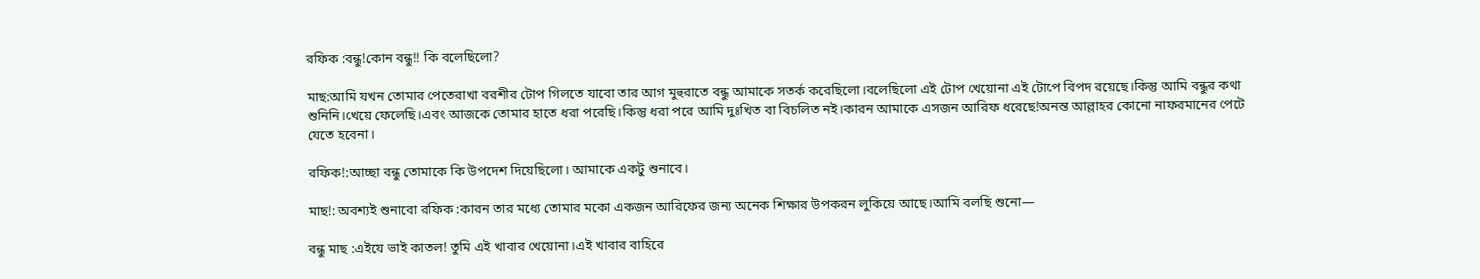রফিক :বন্ধু!কোন বন্ধু!! কি বলেছিলো?

মাছ:আমি যখন তোমার পেতেরাখা বরশীর টোপ গিলতে যাবো তার আগ মুহুরাতে বন্ধু আমাকে সতর্ক করেছিলো।বলেছিলো এই টোপ খেয়োনা এই টোপে বিপদ রয়েছে।কিন্তু আমি বন্ধুর কথা শুনিনি।খেয়ে ফেলেছি।এবং আজকে তোমার হাতে ধরা পরেছি।কিন্তু ধরা পরে আমি দুঃখিত বা বিচলিত নই।কারন আমাকে এসজন আরিফ ধরেছে!অনন্ত আল্লাহর কোনো নাফরমানের পেটে যেতে হবেনা।

রফিক!:আচ্ছা বন্ধু তোমাকে কি উপদেশ দিয়েছিলো। আমাকে একটু শুনাবে।

মাছ!: অবশ্যই শুনাবো রফিক :কারন তার মধ্যে তোমার মকো একজন আরিফের জন্য অনেক শিক্ষার উপকরন লুকিয়ে আছে।আমি বলছি শুনো—

বন্ধু মাছ :এইযে ভাই কাতল! তুমি এই খাবার খেয়োনা।এই খাবার বাহিরে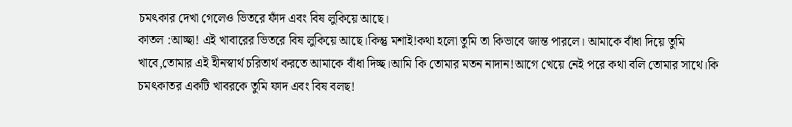চমৎকার দেখা গেলেও ভিতরে ফাঁদ এবং বিষ লুকিয়ে আছে।
কাতল :আচ্ছা! এই খাবারের ভিতরে বিষ লুকিয়ে আছে।কিন্তু মশাই!কথা হলো তুমি তা কিভাবে জান্ত পারলে। আমাকে বাঁধা দিয়ে তুমি খাবে,তোমার এই হীনস্বার্থ চরিতার্থ করতে আমাকে বাঁধা দিচ্ছ।আমি কি তোমার মতন নাদান!আগে খেয়ে নেই পরে কথা বলি তোমার সাথে।কি চমৎকাতর একটি খাবরকে তুমি ফাদ এবং বিষ বলছ!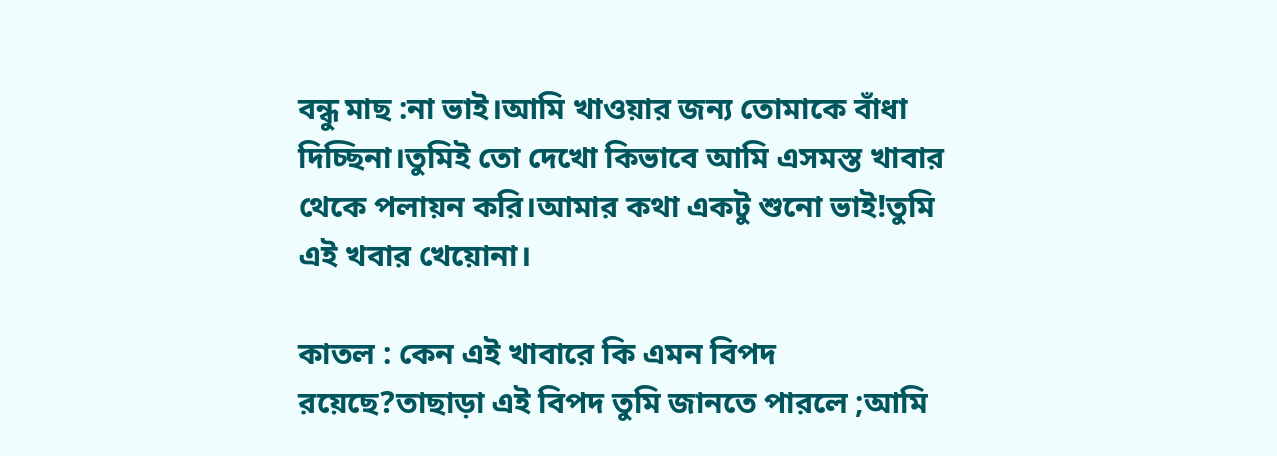বন্ধু মাছ :না ভাই।আমি খাওয়ার জন্য তোমাকে বাঁধা দিচ্ছিনা।তুমিই তো দেখো কিভাবে আমি এসমস্ত খাবার থেকে পলায়ন করি।আমার কথা একটু শুনো ভাই!তুমি এই খবার খেয়োনা।

কাতল : কেন এই খাবারে কি এমন বিপদ রয়েছে?তাছাড়া এই বিপদ তুমি জানতে পারলে ;আমি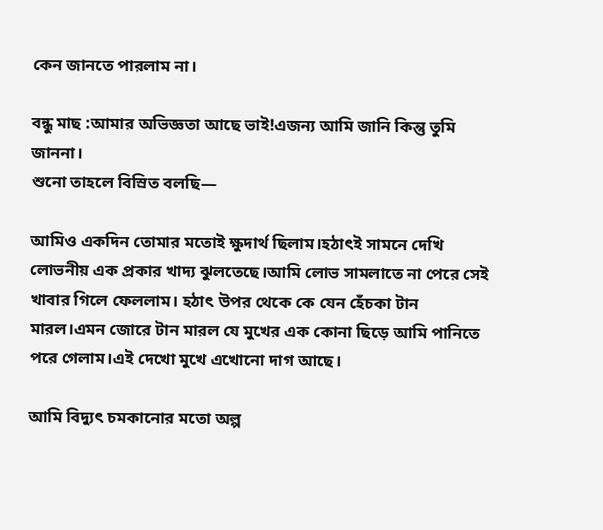কেন জানতে পারলাম না।

বন্ধু মাছ :আমার অভিজ্ঞতা আছে ভাই!এজন্য আমি জানি কিন্তু তুমি জাননা।
শুনো তাহলে বিস্রিত বলছি—

আমিও একদিন তোমার মতোই ক্ষুদার্থ ছিলাম।হঠাৎই সামনে দেখি লোভনীয় এক প্রকার খাদ্য ঝুলতেছে।আমি লোভ সামলাতে না পেরে সেই খাবার গিলে ফেললাম। হঠাৎ উপর থেকে কে যেন হেঁচকা টান মারল।এমন জোরে টান মারল যে মুখের এক কোনা ছিড়ে আমি পানিতে পরে গেলাম।এই দেখো মুখে এখোনো দাগ আছে।

আমি বিদ্যুৎ চমকানোর মতো অল্প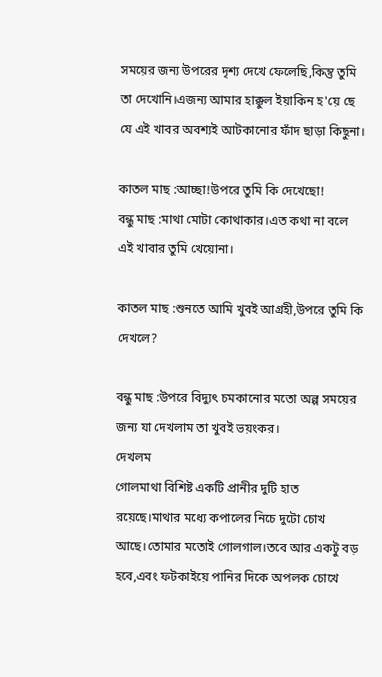সময়ের জন্য উপরের দৃশ্য দেখে ফেলেছি,কিন্তু তুমি তা দেখোনি।এজন্য আমার হাক্কুল ইয়াকিন হ'য়ে ছে যে এই খাবর অবশ্যই আটকানোর ফাঁদ ছাড়া কিছুনা।

কাতল মাছ :আচ্ছা!উপরে তুমি কি দেখেছো!
বন্ধু মাছ :মাথা মোটা কোথাকার।এত কথা না বলে এই খাবার তুমি খেয়োনা।

কাতল মাছ :শুনতে আমি খুবই আগ্রহী,উপরে তুমি কি দেখলে?

বন্ধু মাছ :উপরে বিদ্যুৎ চমকানোর মতো অল্প সময়ের জন্য যা দেখলাম তা খুবই ভয়ংকর।
দেখলম
গোলমাথা বিশিষ্ট একটি প্রানীর দুটি হাত রয়েছে।মাথার মধ্যে কপালের নিচে দুটো চোখ আছে।তোমার মতোই গোলগাল।তবে আর একটু বড় হবে,এবং ফটকাইয়ে পানির দিকে অপলক চোখে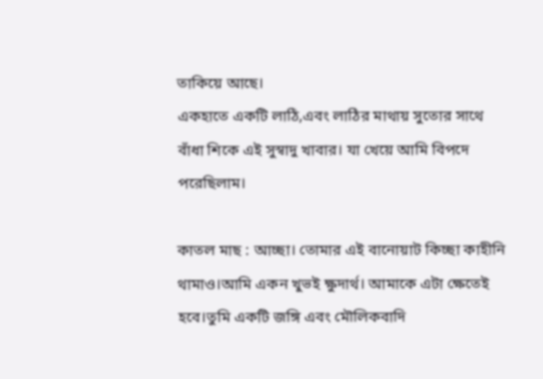তাকিয়ে আছে।
একহাতে একটি লাঠি,এবং লাঠির মাথায় সুতোর সাথে বাঁধা শিকে এই সুস্বাদু খাবার। যা খেয়ে আমি বিপদে পরেছিলাম।

কাতল মাছ : আচ্ছা। তোমার এই বানোয়াট কিচ্ছা কাহীনি থামাও।আমি একন খুভই ক্ষুদার্থ। আমাকে এটা ক্ষেতেই হবে।তুমি একটি জঙ্গি এবং মৌলিকবাদি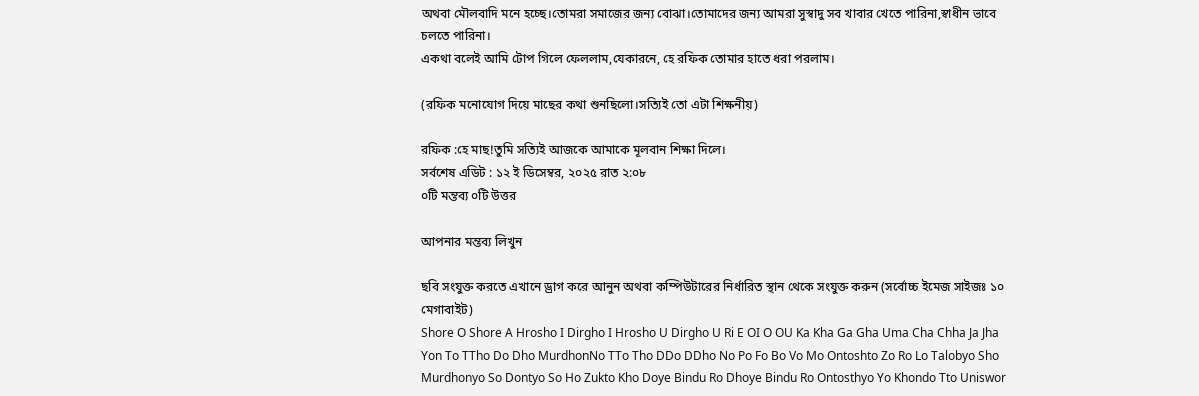অথবা মৌলবাদি মনে হচ্ছে।তোমরা সমাজের জন্য বোঝা।তোমাদের জন্য আমরা সুস্বাদু সব খাবার খেতে পারিনা,স্বাধীন ভাবে চলতে পারিনা।
একথা বলেই আমি টোপ গিলে ফেললাম,যেকারনে, হে রফিক তোমার হাতে ধরা পরলাম।

(রফিক মনোযোগ দিয়ে মাছের কথা শুনছিলো।সত্যিই তো এটা শিক্ষনীয়)

রফিক :হে মাছ!তুমি সত্যিই আজকে আমাকে মূলবান শিক্ষা দিলে।
সর্বশেষ এডিট : ১২ ই ডিসেম্বর, ২০২৫ রাত ২:০৮
০টি মন্তব্য ০টি উত্তর

আপনার মন্তব্য লিখুন

ছবি সংযুক্ত করতে এখানে ড্রাগ করে আনুন অথবা কম্পিউটারের নির্ধারিত স্থান থেকে সংযুক্ত করুন (সর্বোচ্চ ইমেজ সাইজঃ ১০ মেগাবাইট)
Shore O Shore A Hrosho I Dirgho I Hrosho U Dirgho U Ri E OI O OU Ka Kha Ga Gha Uma Cha Chha Ja Jha Yon To TTho Do Dho MurdhonNo TTo Tho DDo DDho No Po Fo Bo Vo Mo Ontoshto Zo Ro Lo Talobyo Sho Murdhonyo So Dontyo So Ho Zukto Kho Doye Bindu Ro Dhoye Bindu Ro Ontosthyo Yo Khondo Tto Uniswor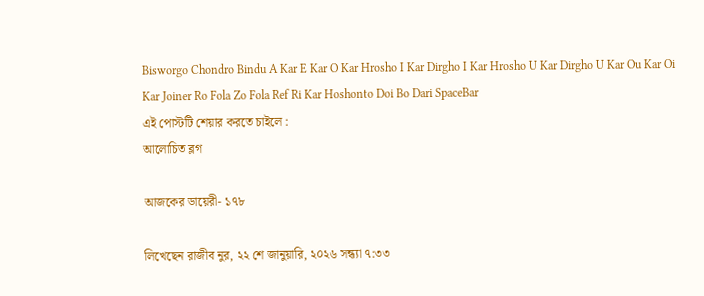Bisworgo Chondro Bindu A Kar E Kar O Kar Hrosho I Kar Dirgho I Kar Hrosho U Kar Dirgho U Kar Ou Kar Oi Kar Joiner Ro Fola Zo Fola Ref Ri Kar Hoshonto Doi Bo Dari SpaceBar
এই পোস্টটি শেয়ার করতে চাইলে :
আলোচিত ব্লগ

আজকের ডায়েরী- ১৭৮

লিখেছেন রাজীব নুর, ২২ শে জানুয়ারি, ২০২৬ সন্ধ্যা ৭:৩৩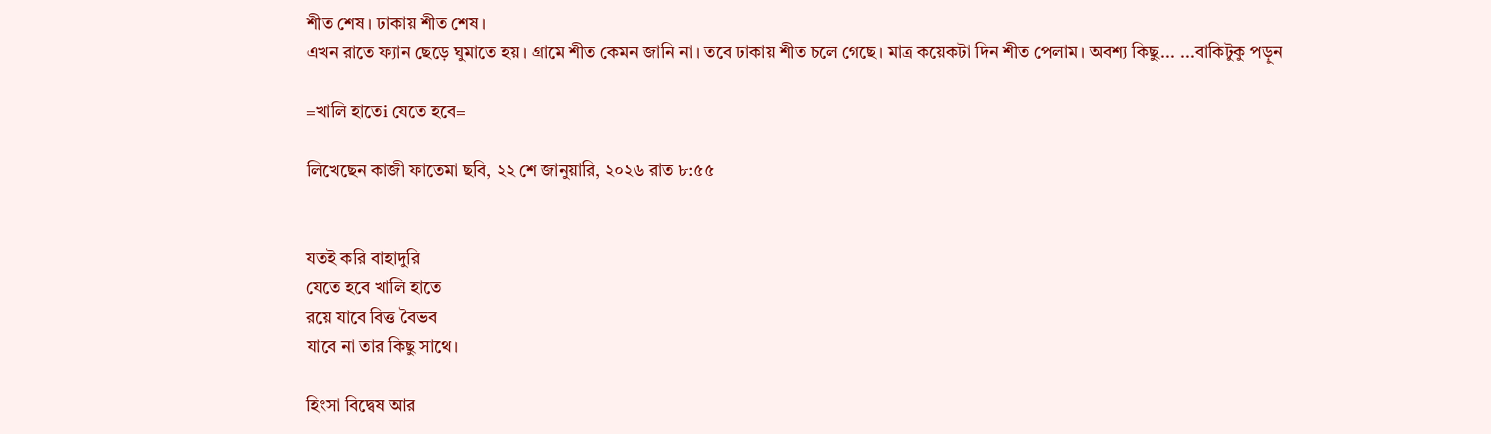শীত শেষ। ঢাকায় শীত শেষ।
এখন রাতে ফ্যান ছেড়ে ঘুমাতে হয়। গ্রামে শীত কেমন জানি না। তবে ঢাকায় শীত চলে গেছে। মাত্র কয়েকটা দিন শীত পেলাম। অবশ্য কিছু... ...বাকিটুকু পড়ুন

=খালি হাতেi যেতে হবে=

লিখেছেন কাজী ফাতেমা ছবি, ২২ শে জানুয়ারি, ২০২৬ রাত ৮:৫৫


যতই করি বাহাদুরি
যেতে হবে খালি হাতে
রয়ে যাবে বিত্ত বৈভব
যাবে না তার কিছু সাথে।

হিংসা বিদ্বেষ আর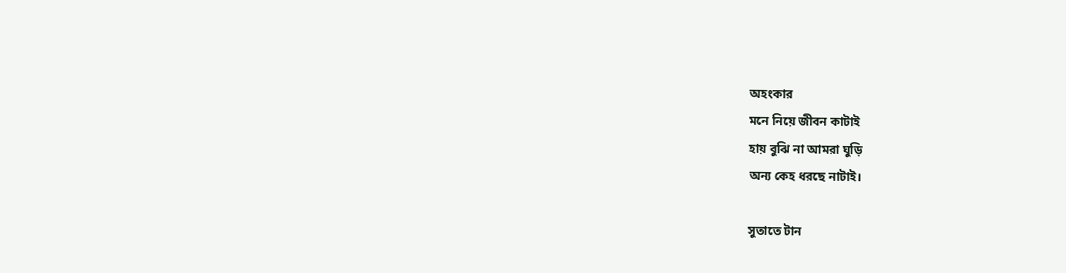অহংকার
মনে নিয়ে জীবন কাটাই
হায় বুঝি না আমরা ঘুড়ি
অন্য কেহ ধরছে নাটাই।

সুতাতে টান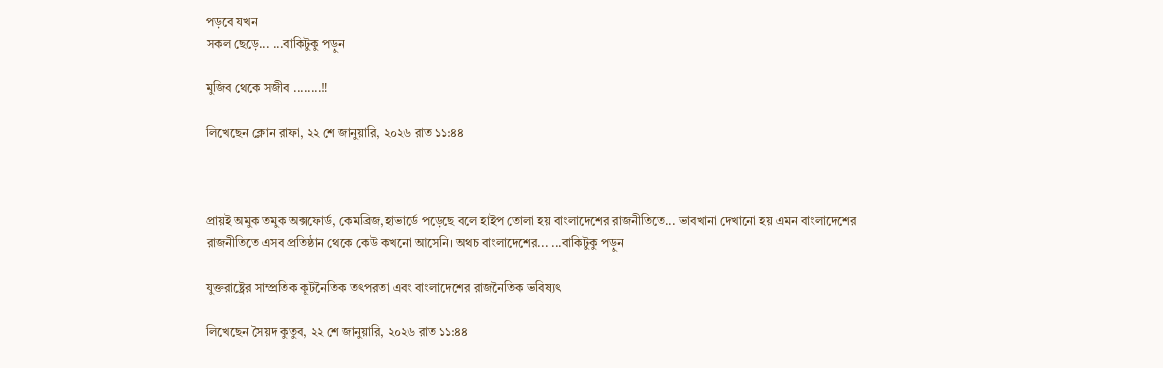পড়বে যখন
সকল ছেড়ে... ...বাকিটুকু পড়ুন

মুজিব থেকে সজীব ........‼

লিখেছেন ক্লোন রাফা, ২২ শে জানুয়ারি, ২০২৬ রাত ১১:৪৪



প্রায়ই অমুক তমুক অক্সফোর্ড, কেমব্রিজ,হাভার্ডে পড়েছে বলে হাইপ তোলা হয় বাংলাদেশের রাজনীতিতে... ভাবখানা দেখানো হয় এমন বাংলাদেশের রাজনীতিতে এসব প্রতিষ্ঠান থেকে কেউ কখনো আসেনি। অথচ বাংলাদেশের... ...বাকিটুকু পড়ুন

যুক্তরাষ্ট্রের সাম্প্রতিক কূটনৈতিক তৎপরতা এবং বাংলাদেশের রাজনৈতিক ভবিষ্যৎ

লিখেছেন সৈয়দ কুতুব, ২২ শে জানুয়ারি, ২০২৬ রাত ১১:৪৪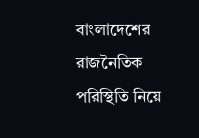বাংলাদেশের রাজনৈতিক পরিস্থিতি নিয়ে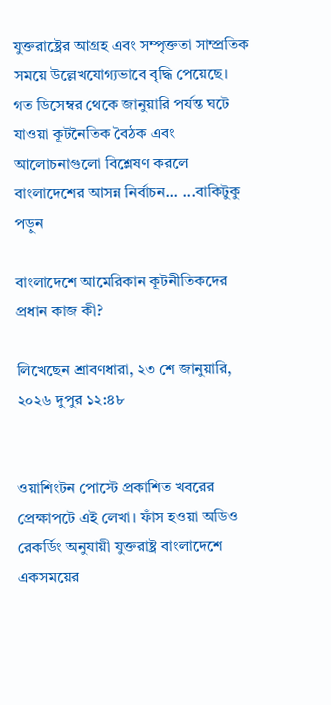যুক্তরাষ্ট্রের আগ্রহ এবং সম্পৃক্ততা সাম্প্রতিক সময়ে উল্লেখযোগ্যভাবে বৃদ্ধি পেয়েছে। গত ডিসেম্বর থেকে জানুয়ারি পর্যন্ত ঘটে যাওয়া কূটনৈতিক বৈঠক এবং আলোচনাগুলো বিশ্লেষণ করলে বাংলাদেশের আসন্ন নির্বাচন... ...বাকিটুকু পড়ুন

বাংলাদেশে আমেরিকান কূটনীতিকদের প্রধান কাজ কী?

লিখেছেন শ্রাবণধারা, ২৩ শে জানুয়ারি, ২০২৬ দুপুর ১২:৪৮


ওয়াশিংটন পোস্টে প্রকাশিত খবরের প্রেক্ষাপটে এই লেখা। ফাঁস হওয়া অডিও রেকর্ডিং অনুযায়ী যুক্তরাষ্ট্র বাংলাদেশে একসময়ের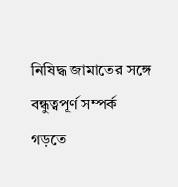নিষিদ্ধ জামাতের সঙ্গে বন্ধুত্বপূর্ণ সম্পর্ক গড়তে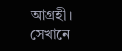আগ্রহী। সেখানে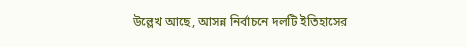উল্লেখ আছে, আসন্ন নির্বাচনে দলটি ইতিহাসের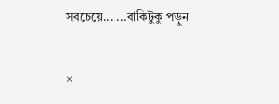সবচেয়ে... ...বাকিটুকু পড়ুন

×